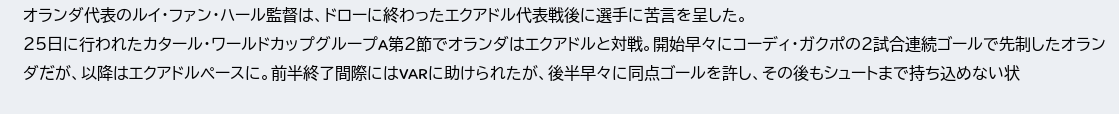オランダ代表のルイ・ファン・ハール監督は、ドローに終わったエクアドル代表戦後に選手に苦言を呈した。
25日に行われたカタール・ワールドカップグループA第2節でオランダはエクアドルと対戦。開始早々にコーディ・ガクポの2試合連続ゴールで先制したオランダだが、以降はエクアドルペースに。前半終了間際にはVARに助けられたが、後半早々に同点ゴールを許し、その後もシュートまで持ち込めない状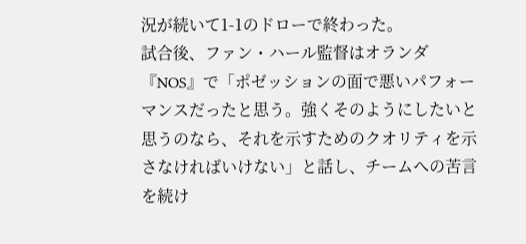況が続いて1-1のドローで終わった。
試合後、ファン・ハール監督はオランダ『NOS』で「ポゼッションの面で悪いパフォーマンスだったと思う。強くそのようにしたいと思うのなら、それを示すためのクオリティを示さなければいけない」と話し、チームへの苦言を続け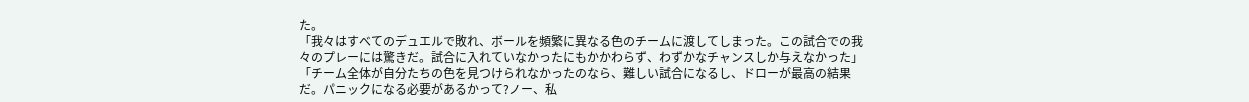た。
「我々はすべてのデュエルで敗れ、ボールを頻繁に異なる色のチームに渡してしまった。この試合での我々のプレーには驚きだ。試合に入れていなかったにもかかわらず、わずかなチャンスしか与えなかった」
「チーム全体が自分たちの色を見つけられなかったのなら、難しい試合になるし、ドローが最高の結果だ。パニックになる必要があるかって?ノー、私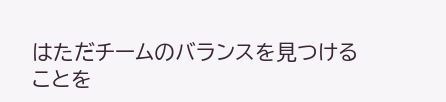はただチームのバランスを見つけることを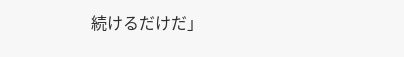続けるだけだ」